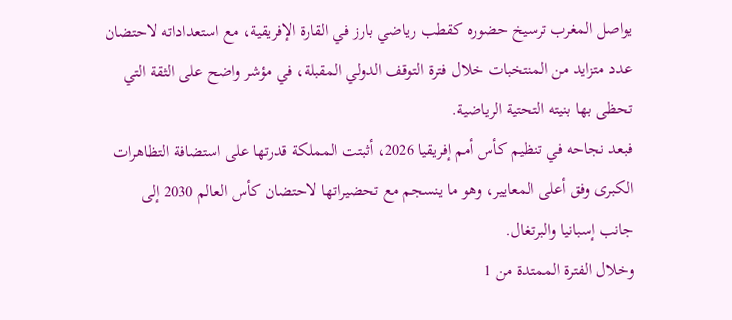يواصل المغرب ترسيخ حضوره كقطب رياضي بارز في القارة الإفريقية، مع استعداداته لاحتضان عدد متزايد من المنتخبات خلال فترة التوقف الدولي المقبلة، في مؤشر واضح على الثقة التي تحظى بها بنيته التحتية الرياضية.
فبعد نجاحه في تنظيم كأس أمم إفريقيا 2026، أثبتت المملكة قدرتها على استضافة التظاهرات الكبرى وفق أعلى المعايير، وهو ما ينسجم مع تحضيراتها لاحتضان كأس العالم 2030 إلى جانب إسبانيا والبرتغال.
وخلال الفترة الممتدة من 1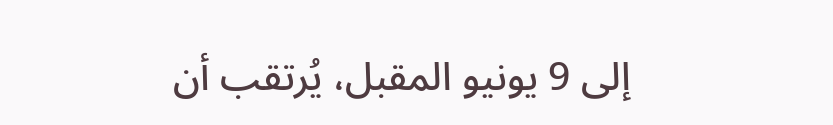إلى 9 يونيو المقبل، يُرتقب أن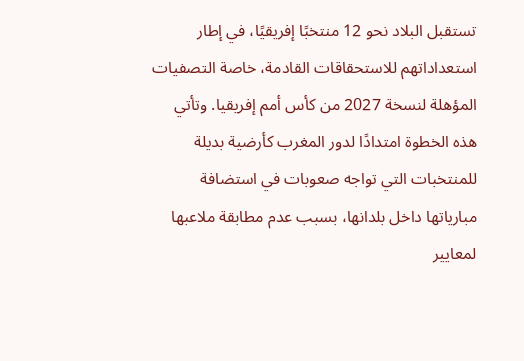تستقبل البلاد نحو 12 منتخبًا إفريقيًا، في إطار استعداداتهم للاستحقاقات القادمة، خاصة التصفيات المؤهلة لنسخة 2027 من كأس أمم إفريقيا. وتأتي هذه الخطوة امتدادًا لدور المغرب كأرضية بديلة للمنتخبات التي تواجه صعوبات في استضافة مبارياتها داخل بلدانها، بسبب عدم مطابقة ملاعبها لمعايير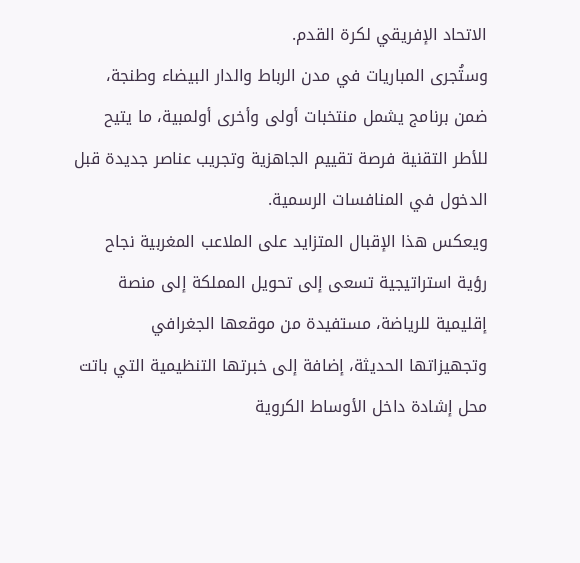الاتحاد الإفريقي لكرة القدم.
وستُجرى المباريات في مدن الرباط والدار البيضاء وطنجة، ضمن برنامج يشمل منتخبات أولى وأخرى أولمبية، ما يتيح للأطر التقنية فرصة تقييم الجاهزية وتجريب عناصر جديدة قبل الدخول في المنافسات الرسمية.
ويعكس هذا الإقبال المتزايد على الملاعب المغربية نجاح رؤية استراتيجية تسعى إلى تحويل المملكة إلى منصة إقليمية للرياضة، مستفيدة من موقعها الجغرافي وتجهيزاتها الحديثة، إضافة إلى خبرتها التنظيمية التي باتت محل إشادة داخل الأوساط الكروية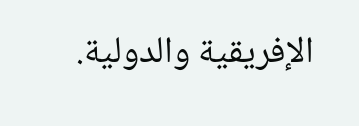الإفريقية والدولية.